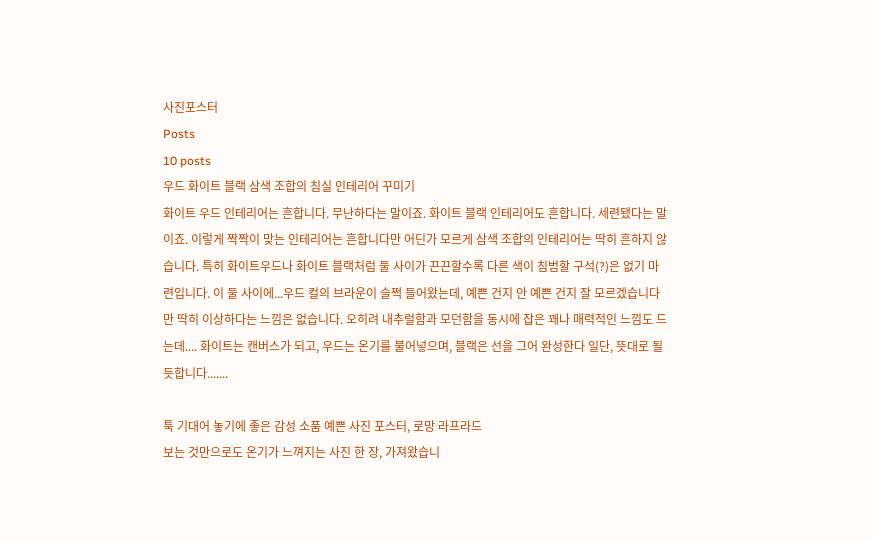사진포스터
Posts
10 posts
우드 화이트 블랙 삼색 조합의 침실 인테리어 꾸미기
화이트 우드 인테리어는 흔합니다. 무난하다는 말이죠. 화이트 블랙 인테리어도 흔합니다. 세련됐다는 말이죠. 이렇게 짝짝이 맞는 인테리어는 흔합니다만 어딘가 모르게 삼색 조합의 인테리어는 딱히 흔하지 않습니다. 특히 화이트우드나 화이트 블랙처럼 둘 사이가 끈끈할수록 다른 색이 침범할 구석(?)은 없기 마련입니다. 이 둘 사이에...우드 컬의 브라운이 슬쩍 들어왔는데, 예쁜 건지 안 예쁜 건지 잘 모르겠습니다만 딱히 이상하다는 느낌은 없습니다. 오히려 내추럴함과 모던함을 동시에 잡은 꽤나 매력적인 느낌도 드는데.... 화이트는 캔버스가 되고, 우드는 온기를 불어넣으며, 블랙은 선을 그어 완성한다 일단, 뜻대로 될 듯합니다.......

툭 기대어 놓기에 좋은 감성 소품 예쁜 사진 포스터, 로망 라프라드
보는 것만으로도 온기가 느껴지는 사진 한 장, 가져왔습니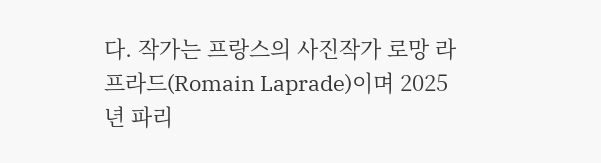다. 작가는 프랑스의 사진작가 로망 라프라드(Romain Laprade)이며 2025년 파리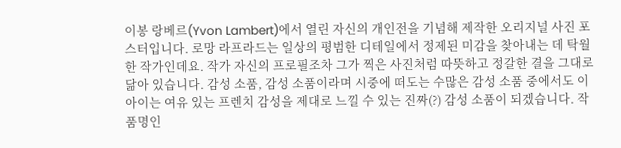이봉 랑베르(Yvon Lambert)에서 열린 자신의 개인전을 기념해 제작한 오리지널 사진 포스터입니다. 로망 라프라드는 일상의 평범한 디테일에서 정제된 미감을 찾아내는 데 탁월한 작가인데요. 작가 자신의 프로필조차 그가 찍은 사진처럼 따뜻하고 정갈한 결을 그대로 닮아 있습니다. 감성 소품, 감성 소품이라며 시중에 떠도는 수많은 감성 소품 중에서도 이 아이는 여유 있는 프렌치 감성을 제대로 느낄 수 있는 진짜(?) 감성 소품이 되겠습니다. 작품명인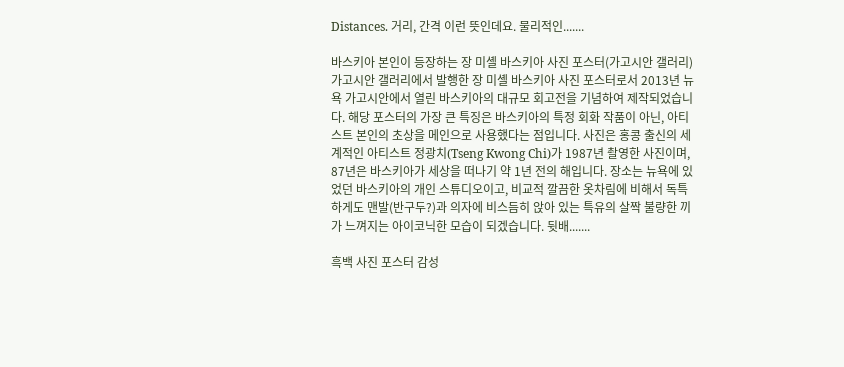Distances. 거리, 간격 이런 뜻인데요. 물리적인.......

바스키아 본인이 등장하는 장 미셸 바스키아 사진 포스터(가고시안 갤러리)
가고시안 갤러리에서 발행한 장 미셸 바스키아 사진 포스터로서 2013년 뉴욕 가고시안에서 열린 바스키아의 대규모 회고전을 기념하여 제작되었습니다. 해당 포스터의 가장 큰 특징은 바스키아의 특정 회화 작품이 아닌, 아티스트 본인의 초상을 메인으로 사용했다는 점입니다. 사진은 홍콩 출신의 세계적인 아티스트 정광치(Tseng Kwong Chi)가 1987년 촬영한 사진이며, 87년은 바스키아가 세상을 떠나기 약 1년 전의 해입니다. 장소는 뉴욕에 있었던 바스키아의 개인 스튜디오이고, 비교적 깔끔한 옷차림에 비해서 독특하게도 맨발(반구두?)과 의자에 비스듬히 앉아 있는 특유의 살짝 불량한 끼가 느껴지는 아이코닉한 모습이 되겠습니다. 뒷배.......

흑백 사진 포스터 감성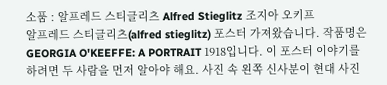소품 : 알프레드 스티글리츠 Alfred Stieglitz 조지아 오키프
알프레드 스티글리츠(alfred stieglitz) 포스터 가져왔습니다. 작품명은 GEORGIA O'KEEFFE: A PORTRAIT 1918입니다. 이 포스터 이야기를 하려면 두 사람을 먼저 알아야 해요. 사진 속 왼쪽 신사분이 현대 사진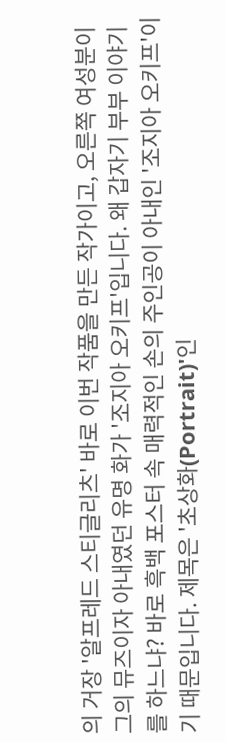의 거장 '알프레드 스티글리츠' 바로 이번 작품을 만든 작가이고, 오른쪽 여성분이 그의 뮤즈이자 아내였던 유명 화가 '조지아 오키프'입니다. 왜 갑자기 부부 이야기를 하느냐? 바로 흑백 포스터 속 매력적인 손의 주인공이 아내인 '조지아 오키프'이기 때문입니다. 제목은 '초상화(Portrait)'인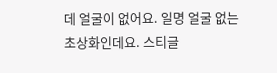데 얼굴이 없어요. 일명 얼굴 없는 초상화인데요. 스티글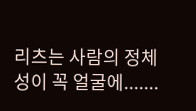리츠는 사람의 정체성이 꼭 얼굴에.......